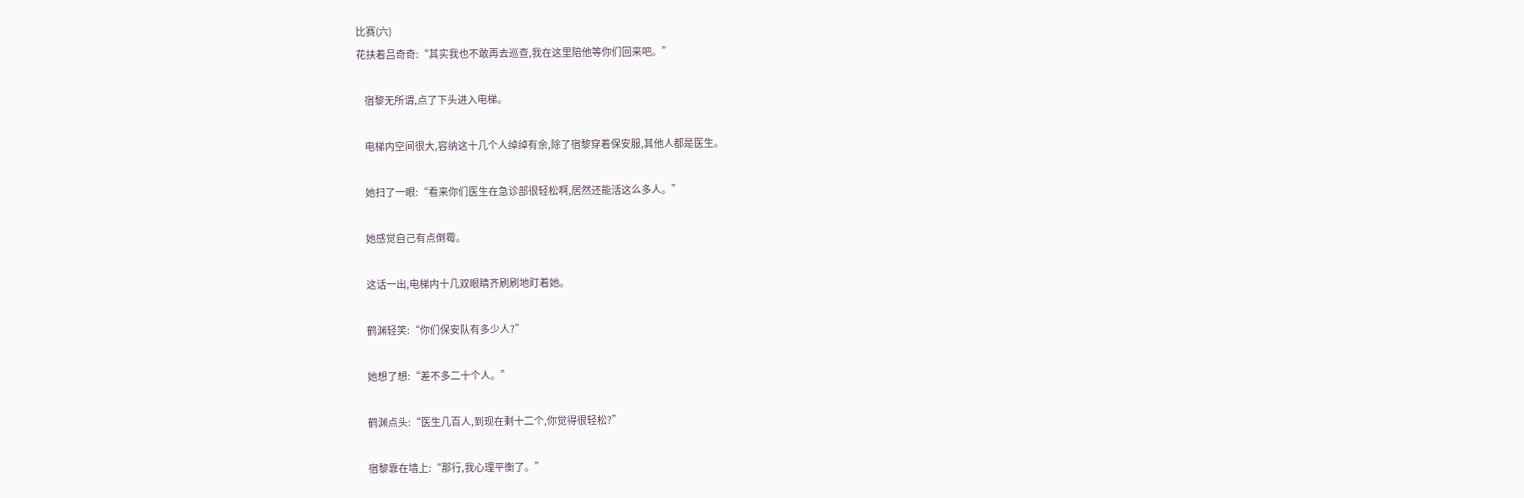比赛(六)
花扶着吕奇奇:“其实我也不敢再去巡查,我在这里陪他等你们回来吧。”

    宿黎无所谓,点了下头进入电梯。

    电梯内空间很大,容纳这十几个人绰绰有余,除了宿黎穿着保安服,其他人都是医生。

    她扫了一眼:“看来你们医生在急诊部很轻松啊,居然还能活这么多人。”

    她感觉自己有点倒霉。

    这话一出,电梯内十几双眼睛齐刷刷地盯着她。

    鹤渊轻笑:“你们保安队有多少人?”

    她想了想:“差不多二十个人。”

    鹤渊点头:“医生几百人,到现在剩十二个,你觉得很轻松?”

    宿黎靠在墙上:“那行,我心理平衡了。”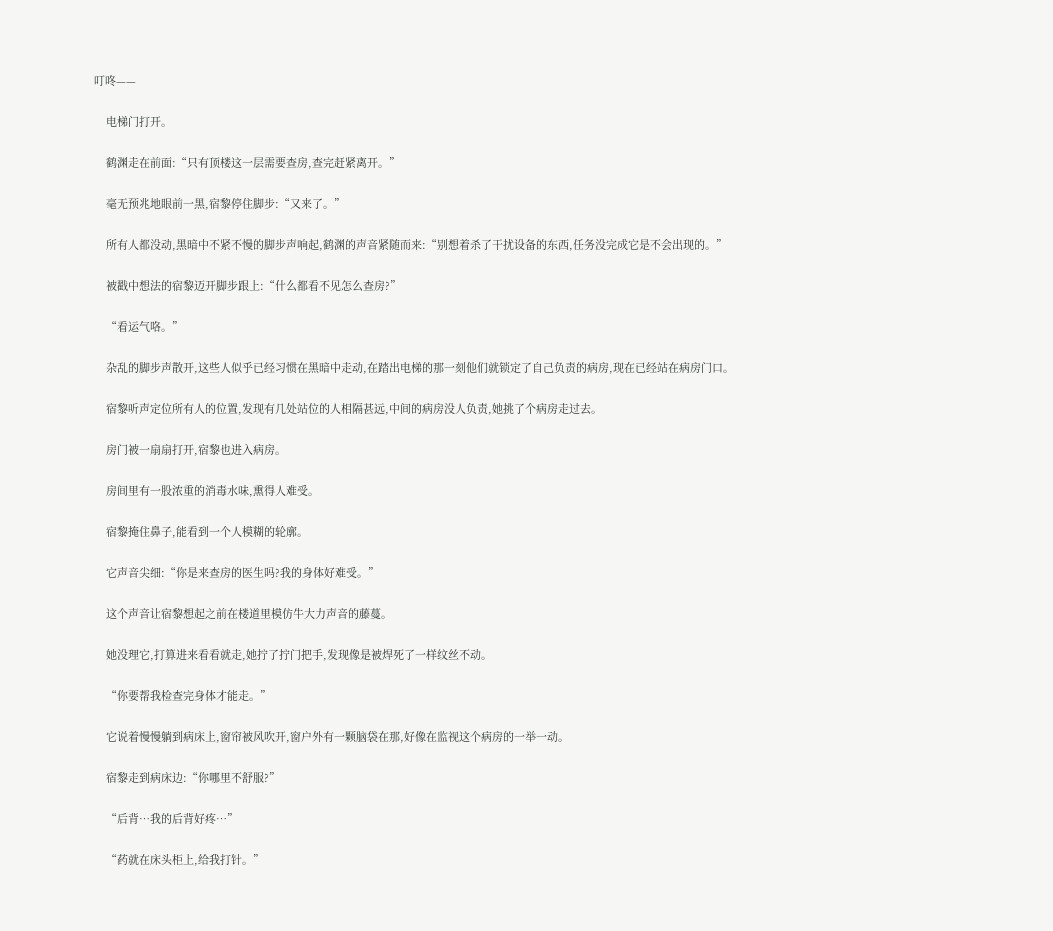叮咚——

    电梯门打开。

    鹤渊走在前面:“只有顶楼这一层需要查房,查完赶紧离开。”

    毫无预兆地眼前一黑,宿黎停住脚步:“又来了。”

    所有人都没动,黑暗中不紧不慢的脚步声响起,鹤渊的声音紧随而来:“别想着杀了干扰设备的东西,任务没完成它是不会出现的。”

    被戳中想法的宿黎迈开脚步跟上:“什么都看不见怎么查房?”

    “看运气咯。”

    杂乱的脚步声散开,这些人似乎已经习惯在黑暗中走动,在踏出电梯的那一刻他们就锁定了自己负责的病房,现在已经站在病房门口。

    宿黎听声定位所有人的位置,发现有几处站位的人相隔甚远,中间的病房没人负责,她挑了个病房走过去。

    房门被一扇扇打开,宿黎也进入病房。

    房间里有一股浓重的消毒水味,熏得人难受。

    宿黎掩住鼻子,能看到一个人模糊的轮廓。

    它声音尖细:“你是来查房的医生吗?我的身体好难受。”

    这个声音让宿黎想起之前在楼道里模仿牛大力声音的藤蔓。

    她没理它,打算进来看看就走,她拧了拧门把手,发现像是被焊死了一样纹丝不动。

    “你要帮我检查完身体才能走。”

    它说着慢慢躺到病床上,窗帘被风吹开,窗户外有一颗脑袋在那,好像在监视这个病房的一举一动。

    宿黎走到病床边:“你哪里不舒服?”

    “后背…我的后背好疼…”

    “药就在床头柜上,给我打针。”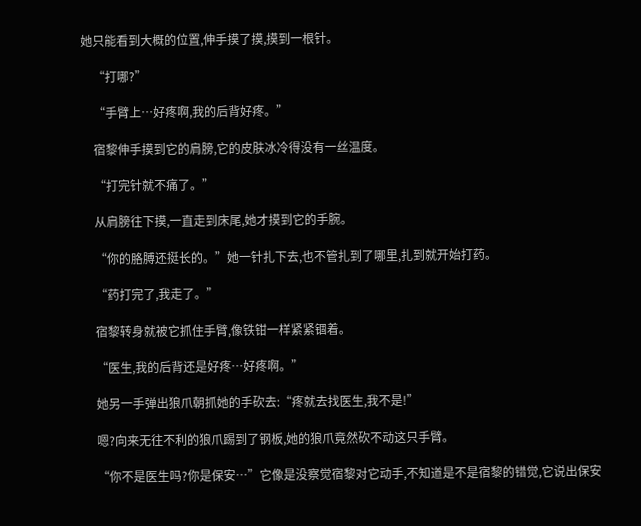她只能看到大概的位置,伸手摸了摸,摸到一根针。

    “打哪?”

    “手臂上…好疼啊,我的后背好疼。”

    宿黎伸手摸到它的肩膀,它的皮肤冰冷得没有一丝温度。

    “打完针就不痛了。”

    从肩膀往下摸,一直走到床尾,她才摸到它的手腕。

    “你的胳膊还挺长的。”她一针扎下去,也不管扎到了哪里,扎到就开始打药。

    “药打完了,我走了。”

    宿黎转身就被它抓住手臂,像铁钳一样紧紧锢着。

    “医生,我的后背还是好疼…好疼啊。”

    她另一手弹出狼爪朝抓她的手砍去:“疼就去找医生,我不是!”

    嗯?向来无往不利的狼爪踢到了钢板,她的狼爪竟然砍不动这只手臂。

    “你不是医生吗?你是保安…”它像是没察觉宿黎对它动手,不知道是不是宿黎的错觉,它说出保安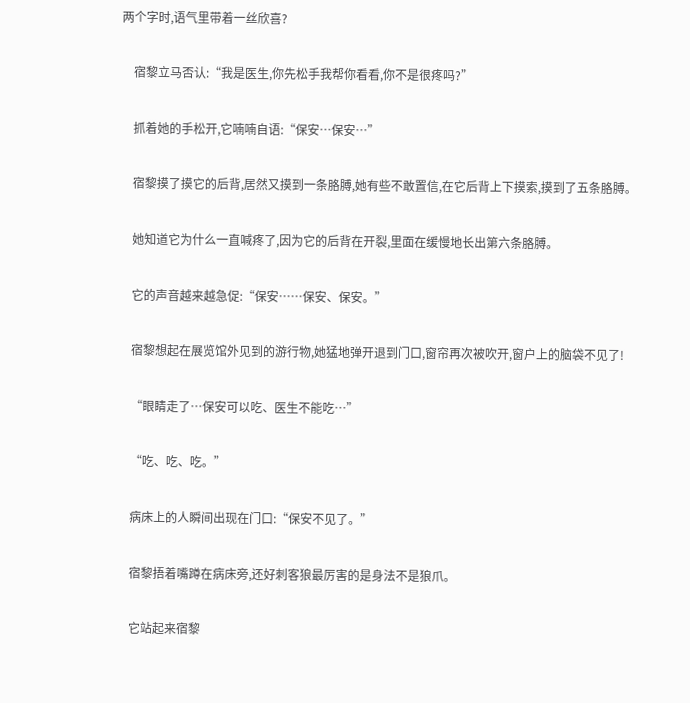两个字时,语气里带着一丝欣喜?

    宿黎立马否认:“我是医生,你先松手我帮你看看,你不是很疼吗?”

    抓着她的手松开,它喃喃自语:“保安…保安…”

    宿黎摸了摸它的后背,居然又摸到一条胳膊,她有些不敢置信,在它后背上下摸索,摸到了五条胳膊。

    她知道它为什么一直喊疼了,因为它的后背在开裂,里面在缓慢地长出第六条胳膊。

    它的声音越来越急促:“保安……保安、保安。”

    宿黎想起在展览馆外见到的游行物,她猛地弹开退到门口,窗帘再次被吹开,窗户上的脑袋不见了!

    “眼睛走了…保安可以吃、医生不能吃…”

    “吃、吃、吃。”

    病床上的人瞬间出现在门口:“保安不见了。”

    宿黎捂着嘴蹲在病床旁,还好刺客狼最厉害的是身法不是狼爪。

    它站起来宿黎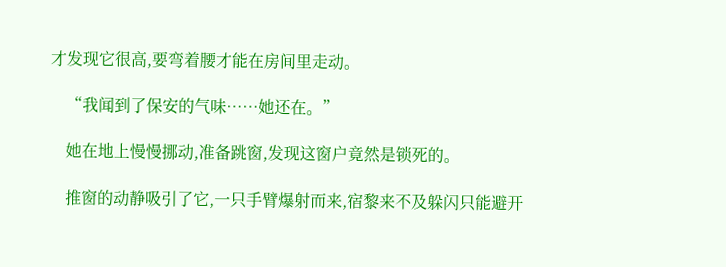才发现它很高,要弯着腰才能在房间里走动。

    “我闻到了保安的气味……她还在。”

    她在地上慢慢挪动,准备跳窗,发现这窗户竟然是锁死的。

    推窗的动静吸引了它,一只手臂爆射而来,宿黎来不及躲闪只能避开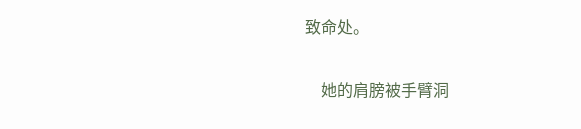致命处。

    她的肩膀被手臂洞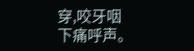穿,咬牙咽下痛呼声。